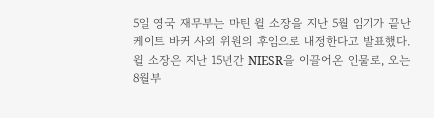5일 영국 재무부는 마틴 윌 소장을 지난 5월 임기가 끝난 케이트 바커 사외 위원의 후임으로 내정한다고 발표했다.
윌 소장은 지난 15년간 NIESR을 이끌어온 인물로, 오는 8월부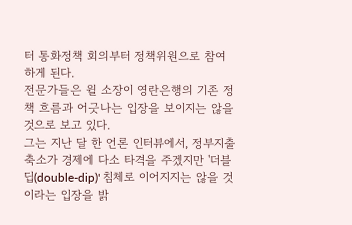터 통화정책 회의부터 정책위원으로 참여하게 된다.
전문가들은 윌 소장이 영란은행의 기존 정책 흐름과 어긋나는 입장을 보이지는 않을 것으로 보고 있다.
그는 지난 달 한 언론 인터뷰에서, 정부지출 축소가 경제에 다소 타격을 주겠지만 '더블딥(double-dip)' 침체로 이어지지는 않을 것이라는 입장을 밝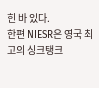힌 바 있다.
한편 NIESR은 영국 최고의 싱크탱크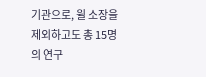기관으로, 윌 소장을 제외하고도 총 15명의 연구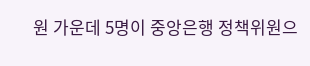원 가운데 5명이 중앙은행 정책위원으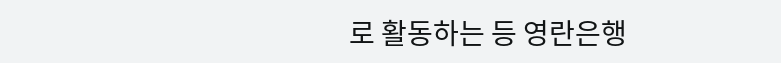로 활동하는 등 영란은행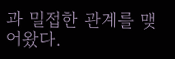과 밀접한 관계를 맺어왔다.